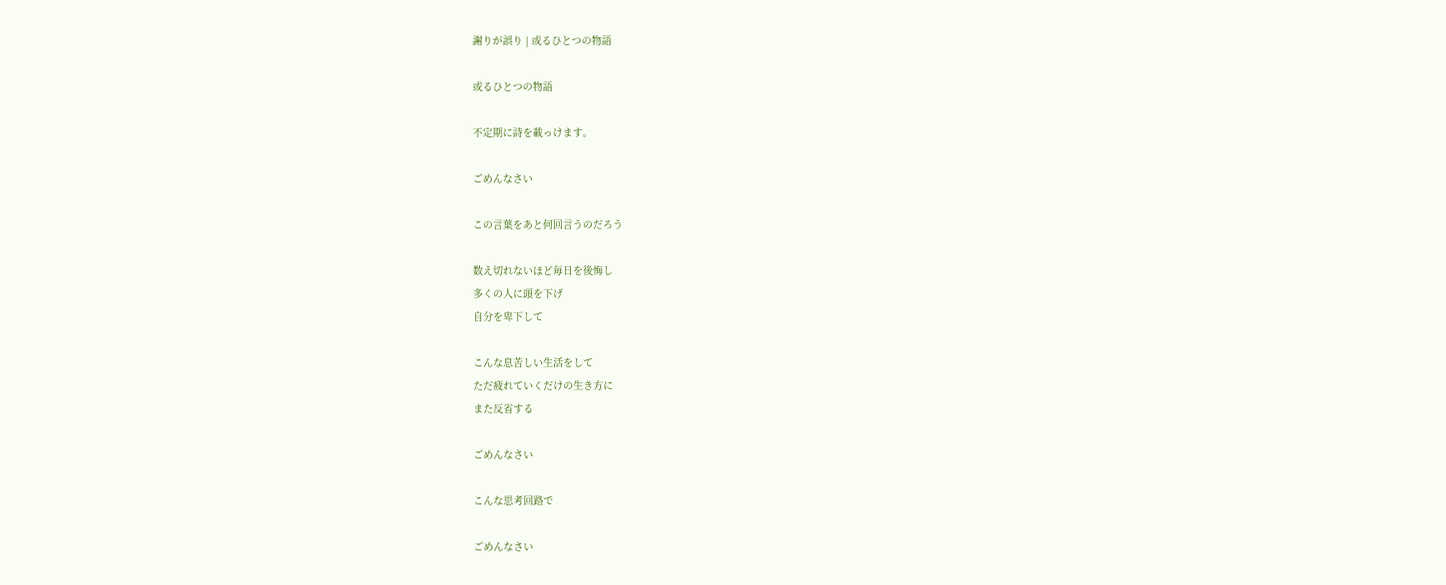謝りが誤り | 或るひとつの物語

或るひとつの物語

不定期に詩を載っけます。

ごめんなさい

この言葉をあと何回言うのだろう

数え切れないほど毎日を後悔し
多くの人に頭を下げ
自分を卑下して

こんな息苦しい生活をして
ただ疲れていくだけの生き方に
また反省する

ごめんなさい

こんな思考回路で

ごめんなさい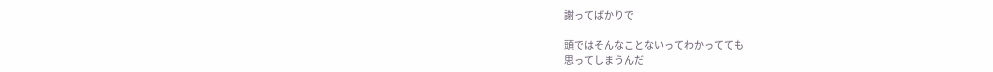謝ってばかりで

頭ではそんなことないってわかってても
思ってしまうんだ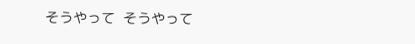そうやって  そうやって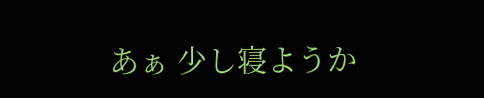あぁ 少し寝ようか